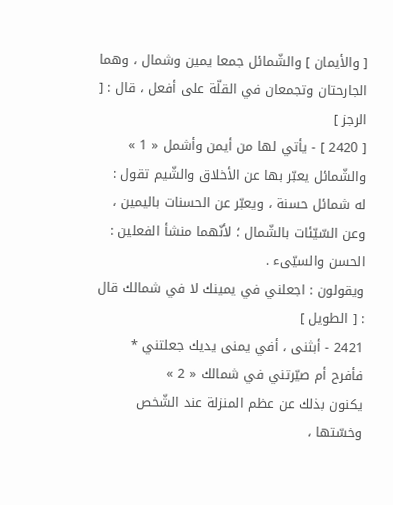[ والأيمان ] والشّمائل جمعا يمين وشمال ، وهما الجارحتان وتجمعان في القلّة على أفعل ، قال : [ الرجز ]
[ 2420 ] - يأتي لها من أيمن وأشمل « 1 »
والشّمائل يعبّر بها عن الأخلاق والشّيم تقول : له شمائل حسنة ، ويعبّر عن الحسنات باليمين ، وعن السّيّئات بالشّمال ؛ لأنّهما منشأ الفعلين : الحسن والسيّىء .
ويقولون : اجعلني في يمينك لا في شمالك قال : [ الطويل ]
2421 - أبثنى ، أفي يمنى يديك جعلتني * فأفرح أم صيّرتني في شمالك « 2 »
يكنون بذلك عن عظم المنزلة عند الشّخص وخسّتها ،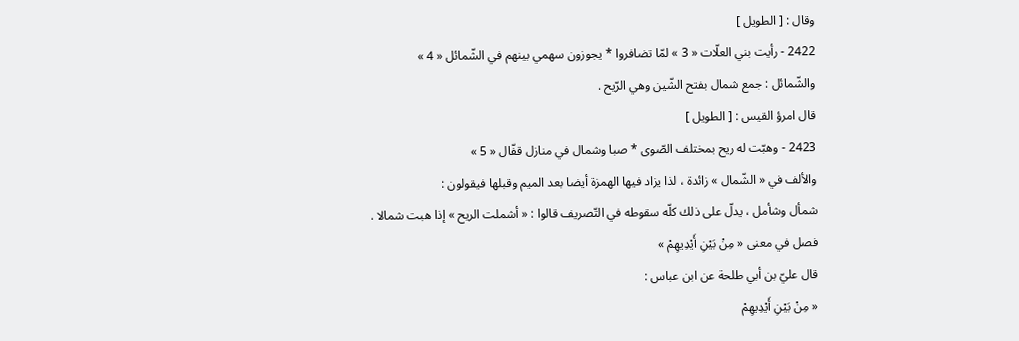وقال : [ الطويل ]
2422 - رأيت بني العلّات « 3 » لمّا تضافروا * يجوزون سهمي بينهم في الشّمائل « 4 »
والشّمائل : جمع شمال بفتح الشّين وهي الرّيح .
قال امرؤ القيس : [ الطويل ]
2423 - وهبّت له ريح بمختلف الصّوى * صبا وشمال في منازل قفّال « 5 »
والألف في « الشّمال » زائدة ، لذا يزاد فيها الهمزة أيضا بعد الميم وقبلها فيقولون :
شمأل وشأمل ، يدلّ على ذلك كلّه سقوطه في التّصريف قالوا : « أشملت الريح » إذا هبت شمالا .
فصل في معنى « مِنْ بَيْنِ أَيْدِيهِمْ »
قال عليّ بن أبي طلحة عن ابن عباس :
« مِنْ بَيْنِ أَيْدِيهِمْ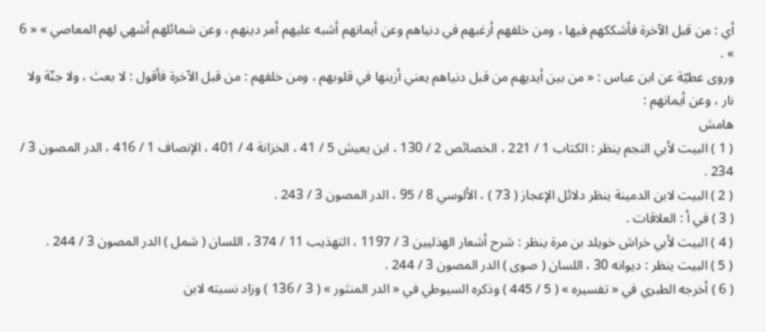أي : من قبل الآخرة فأشككهم فيها ، ومن خلفهم أرغبهم في دنياهم وعن أيمانهم أشبه عليهم أمر دينهم ، وعن شمائلهم أشهي لهم المعاصي » « 6 » .
وروى عطيّة عن ابن عباس : « من بين أيديهم من قبل دنياهم يعني أزينها في قلوبهم ، ومن خلفهم : من قبل الآخرة فأقول : لا بعث ، ولا جنّة ولا نار ، وعن أيمانهم :
هامش
( 1 ) البيت لأبي النجم ينظر : الكتاب 1 / 221 ، الخصائص 2 / 130 ، ابن يعيش 5 / 41 ، الخزانة 4 / 401 ، الإنصاف 1 / 416 ، الدر المصون 3 / 234 .
( 2 ) البيت لابن الدمينة ينظر دلائل الإعجاز ( 73 ) ، الألوسي 8 / 95 ، الدر المصون 3 / 243 .
( 3 ) في أ : العلاقات .
( 4 ) البيت لأبي خراش خويلد بن مرة ينظر : شرح أشعار الهذليين 3 / 1197 ، التهذيب 11 / 374 ، اللسان ( شمل ) الدر المصون 3 / 244 .
( 5 ) البيت ينظر : ديوانه 30 ، اللسان ( صوى ) الدر المصون 3 / 244 .
( 6 ) أخرجه الطبري في « تفسيره » ( 5 / 445 ) وذكره السيوطي في « الدر المنثور » ( 3 / 136 ) وزاد نسبته لابن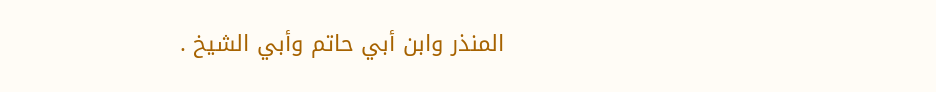المنذر وابن أبي حاتم وأبي الشيخ .